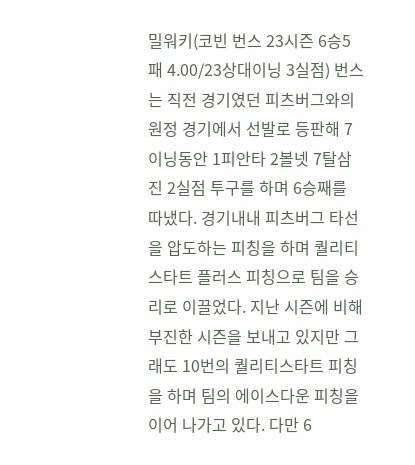밀워키(코빈 번스 23시즌 6승5패 4.00/23상대이닝 3실점) 번스는 직전 경기였던 피츠버그와의 원정 경기에서 선발로 등판해 7이닝동안 1피안타 2볼넷 7탈삼진 2실점 투구를 하며 6승째를 따냈다. 경기내내 피츠버그 타선을 압도하는 피칭을 하며 퀄리티스타트 플러스 피칭으로 팀을 승리로 이끌었다. 지난 시즌에 비해 부진한 시즌을 보내고 있지만 그래도 10번의 퀄리티스타트 피칭을 하며 팀의 에이스다운 피칭을 이어 나가고 있다. 다만 6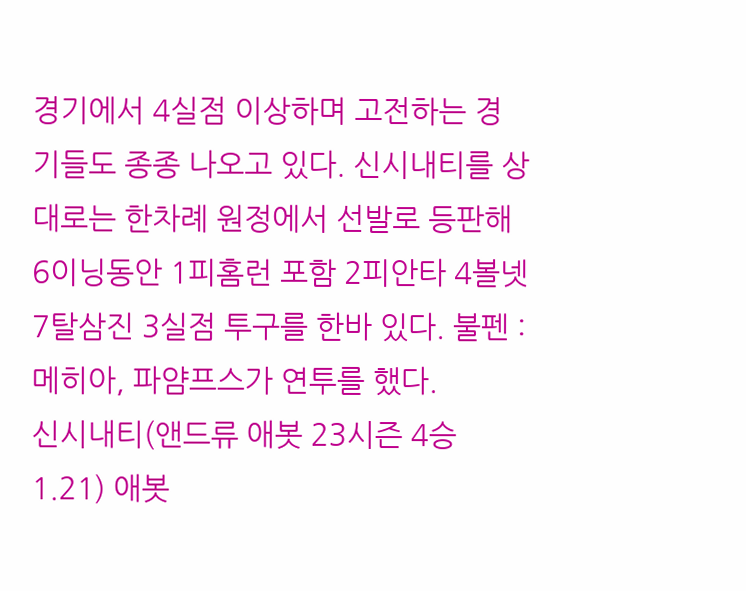경기에서 4실점 이상하며 고전하는 경기들도 종종 나오고 있다. 신시내티를 상대로는 한차례 원정에서 선발로 등판해 6이닝동안 1피홈런 포함 2피안타 4볼넷 7탈삼진 3실점 투구를 한바 있다. 불펜 : 메히아, 파얌프스가 연투를 했다.
신시내티(앤드류 애봇 23시즌 4승 1.21) 애봇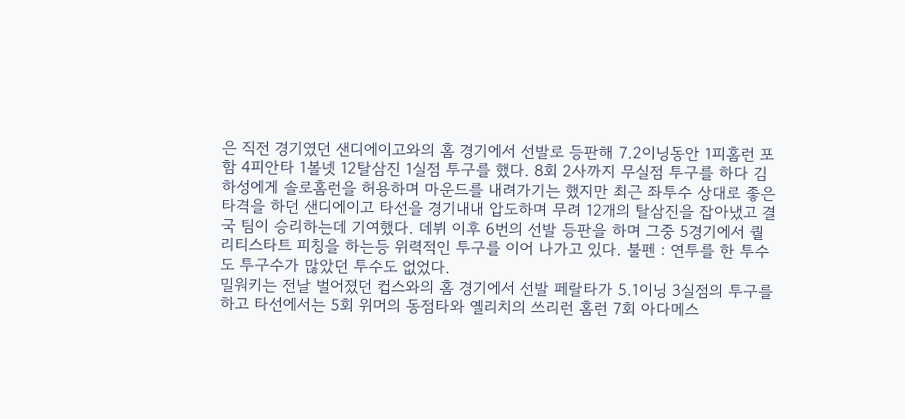은 직전 경기였던 샌디에이고와의 홈 경기에서 선발로 등판해 7.2이닝동안 1피홈런 포함 4피안타 1볼넷 12탈삼진 1실점 투구를 했다. 8회 2사까지 무실점 투구를 하다 김하성에게 솔로홈런을 허용하며 마운드를 내려가기는 했지만 최근 좌투수 상대로 좋은 타격을 하던 샌디에이고 타선을 경기내내 압도하며 무려 12개의 탈삼진을 잡아냈고 결국 팀이 승리하는데 기여했다. 데뷔 이후 6번의 선발 등판을 하며 그중 5경기에서 퀄리티스타트 피칭을 하는등 위력적인 투구를 이어 나가고 있다. 불펜 : 연투를 한 투수도 투구수가 많았던 투수도 없었다.
밀워키는 전날 벌어졌던 컵스와의 홈 경기에서 선발 페랄타가 5.1이닝 3실점의 투구를 하고 타선에서는 5회 위머의 동점타와 옐리치의 쓰리런 홈런 7회 아다메스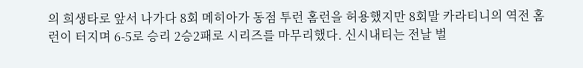의 희생타로 앞서 나가다 8회 메히아가 동점 투런 홈런을 허용했지만 8회말 카라티니의 역전 홈런이 터지며 6-5로 승리 2승2패로 시리즈를 마무리했다. 신시내티는 전날 벌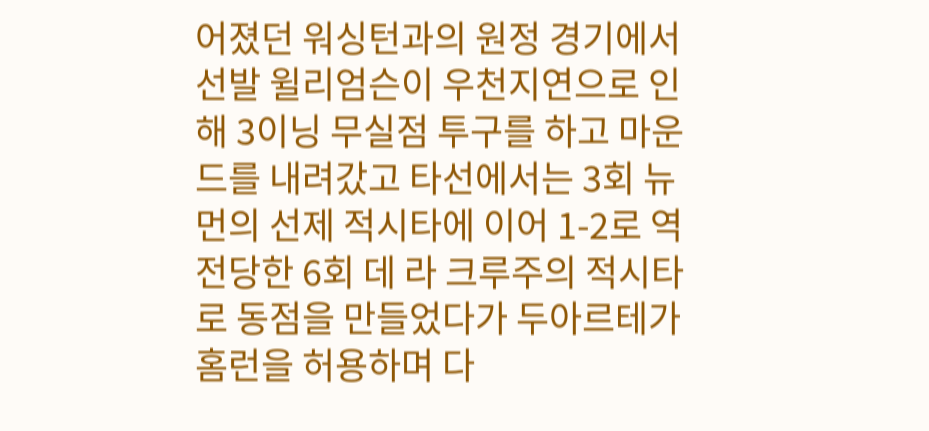어졌던 워싱턴과의 원정 경기에서 선발 윌리엄슨이 우천지연으로 인해 3이닝 무실점 투구를 하고 마운드를 내려갔고 타선에서는 3회 뉴먼의 선제 적시타에 이어 1-2로 역전당한 6회 데 라 크루주의 적시타로 동점을 만들었다가 두아르테가 홈런을 허용하며 다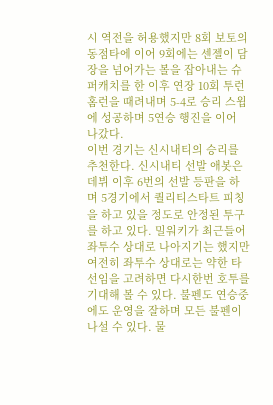시 역전을 허용했지만 8회 보토의 동점타에 이어 9회에는 센젤이 담장을 넘어가는 볼을 잡아내는 슈퍼캐치를 한 이후 연장 10회 투런 홈런을 때려내며 5-4로 승리 스윕에 성공하며 5연승 행진을 이어 나갔다.
이번 경기는 신시내티의 승리를 추천한다. 신시내티 선발 애봇은 데뷔 이후 6번의 선발 등판을 하며 5경기에서 퀄리티스타트 피칭을 하고 있을 정도로 안정된 투구를 하고 있다. 밀워키가 최근들어 좌투수 상대로 나아지기는 했지만 여전히 좌투수 상대로는 약한 타선임을 고려하면 다시한번 호투를 기대해 볼 수 있다. 불펜도 연승중에도 운영을 잘하며 모든 불펜이 나설 수 있다. 물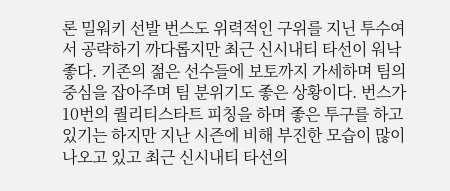론 밀워키 선발 번스도 위력적인 구위를 지닌 투수여서 공략하기 까다롭지만 최근 신시내티 타선이 워낙 좋다. 기존의 젊은 선수들에 보토까지 가세하며 팀의 중심을 잡아주며 팀 분위기도 좋은 상황이다. 번스가 10번의 퀄리티스타트 피칭을 하며 좋은 투구를 하고 있기는 하지만 지난 시즌에 비해 부진한 모습이 많이 나오고 있고 최근 신시내티 타선의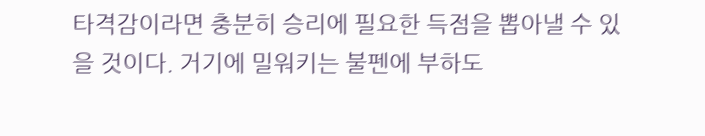타격감이라면 충분히 승리에 필요한 득점을 뽑아낼 수 있을 것이다. 거기에 밀워키는 불펜에 부하도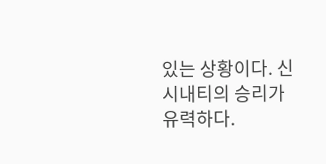있는 상황이다. 신시내티의 승리가 유력하다.